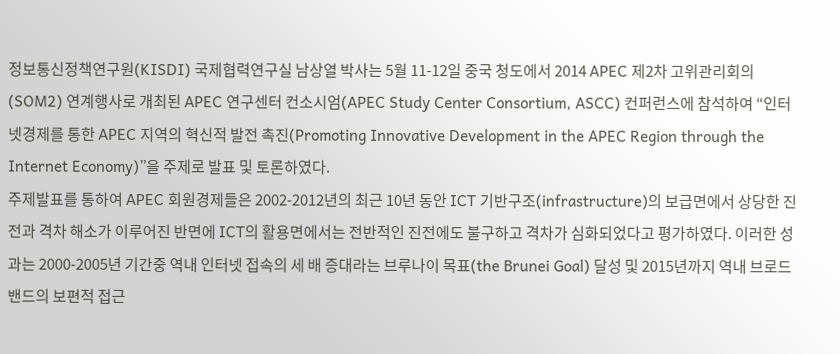정보통신정책연구원(KISDI) 국제협력연구실 남상열 박사는 5월 11-12일 중국 청도에서 2014 APEC 제2차 고위관리회의(SOM2) 연계행사로 개최된 APEC 연구센터 컨소시엄(APEC Study Center Consortium, ASCC) 컨퍼런스에 참석하여 “인터넷경제를 통한 APEC 지역의 혁신적 발전 촉진(Promoting Innovative Development in the APEC Region through the Internet Economy)”을 주제로 발표 및 토론하였다.
주제발표를 통하여 APEC 회원경제들은 2002-2012년의 최근 10년 동안 ICT 기반구조(infrastructure)의 보급면에서 상당한 진전과 격차 해소가 이루어진 반면에 ICT의 활용면에서는 전반적인 진전에도 불구하고 격차가 심화되었다고 평가하였다. 이러한 성과는 2000-2005년 기간중 역내 인터넷 접속의 세 배 증대라는 브루나이 목표(the Brunei Goal) 달성 및 2015년까지 역내 브로드밴드의 보편적 접근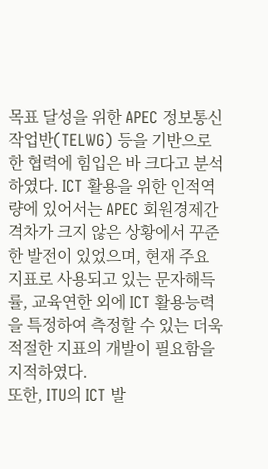목표 달성을 위한 APEC 정보통신작업반(TELWG) 등을 기반으로 한 협력에 힘입은 바 크다고 분석하였다. ICT 활용을 위한 인적역량에 있어서는 APEC 회원경제간 격차가 크지 않은 상황에서 꾸준한 발전이 있었으며, 현재 주요 지표로 사용되고 있는 문자해득률, 교육연한 외에 ICT 활용능력을 특정하여 측정할 수 있는 더욱 적절한 지표의 개발이 필요함을 지적하였다.
또한, ITU의 ICT 발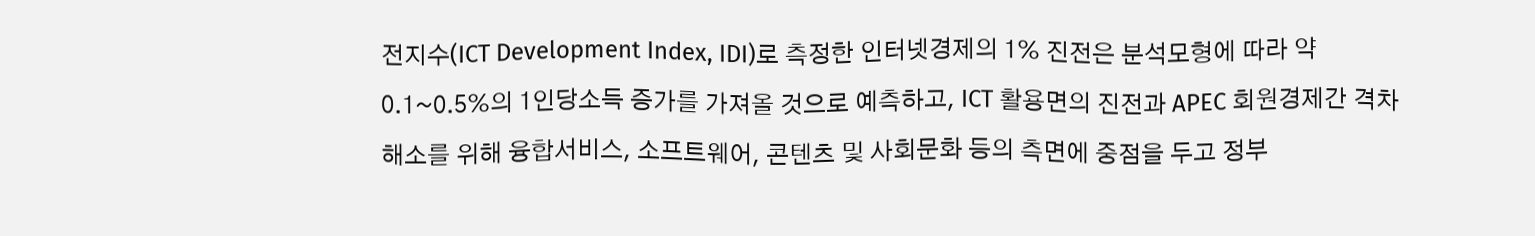전지수(ICT Development Index, IDI)로 측정한 인터넷경제의 1% 진전은 분석모형에 따라 약 0.1~0.5%의 1인당소득 증가를 가져올 것으로 예측하고, ICT 활용면의 진전과 APEC 회원경제간 격차해소를 위해 융합서비스, 소프트웨어, 콘텐츠 및 사회문화 등의 측면에 중점을 두고 정부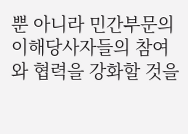뿐 아니라 민간부문의 이해당사자들의 참여와 협력을 강화할 것을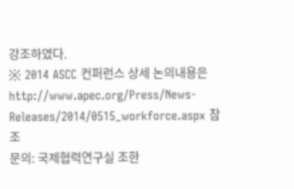강조하였다.
※ 2014 ASCC 컨퍼런스 상세 논의내용은
http://www.apec.org/Press/News-Releases/2014/0515_workforce.aspx 참조
문의: 국제협력연구실 조한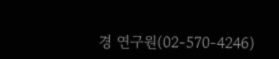경 연구원(02-570-4246)